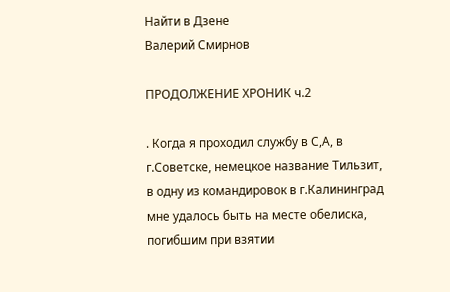Найти в Дзене
Валерий Смирнов

ПРОДОЛЖЕНИЕ ХРОНИК ч.2

. Когда я проходил службу в С,А, в г.Советске, немецкое название Тильзит, в одну из командировок в г.Калининград мне удалось быть на месте обелиска, погибшим при взятии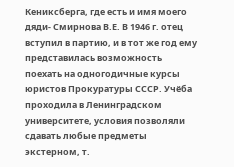Кениксберга, где есть и имя моего дяди- Смирнова В.Е. В 1946 г. отец вступил в партию, и в тот же год ему представилась возможность поехать на одногодичные курсы юристов Прокуратуры СССР. Учёба проходила в Ленинградском университете, условия позволяли сдавать любые предметы экстерном, т.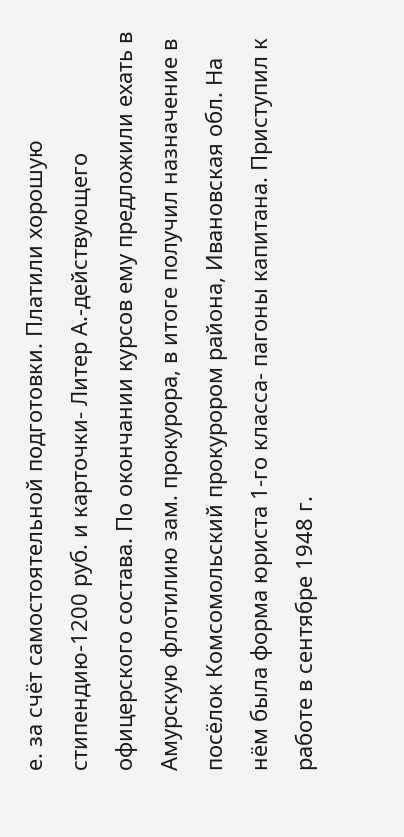е. за счёт самостоятельной подготовки. Платили хорошую стипендию-1200 руб. и карточки- Литер А.-действующего офицерского состава. По окончании курсов ему предложили ехать в Амурскую флотилию зам. прокурора, в итоге получил назначение в посёлок Комсомольский прокурором района, Ивановская обл. На нём была форма юриста 1-го класса- пагоны капитана. Приступил к работе в сентябре 1948 г.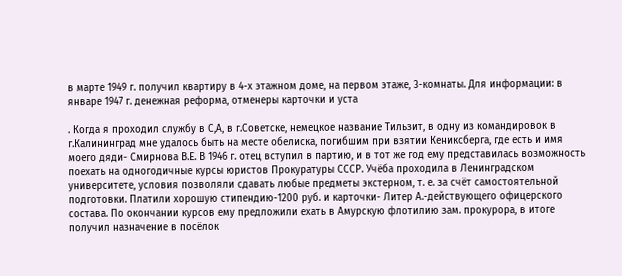в марте 1949 г. получил квартиру в 4-х этажном доме, на первом этаже, 3-комнаты. Для информации: в январе 1947 г. денежная реформа, отменеры карточки и уста

. Когда я проходил службу в С,А, в г.Советске, немецкое название Тильзит, в одну из командировок в г.Калининград мне удалось быть на месте обелиска, погибшим при взятии Кениксберга, где есть и имя моего дяди- Смирнова В.Е. В 1946 г. отец вступил в партию, и в тот же год ему представилась возможность поехать на одногодичные курсы юристов Прокуратуры СССР. Учёба проходила в Ленинградском университете, условия позволяли сдавать любые предметы экстерном, т. е. за счёт самостоятельной подготовки. Платили хорошую стипендию-1200 руб. и карточки- Литер А.-действующего офицерского состава. По окончании курсов ему предложили ехать в Амурскую флотилию зам. прокурора, в итоге получил назначение в посёлок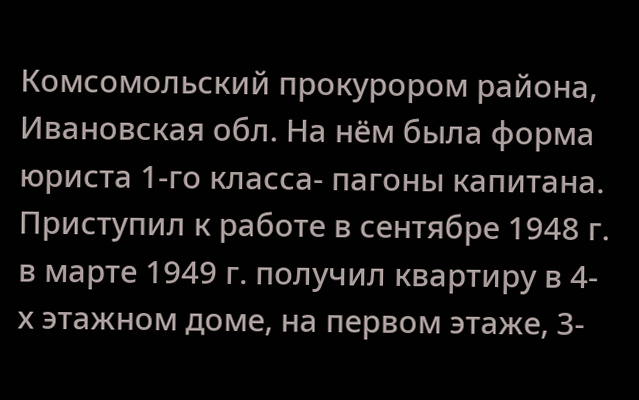Комсомольский прокурором района, Ивановская обл. На нём была форма юриста 1-го класса- пагоны капитана. Приступил к работе в сентябре 1948 г. в марте 1949 г. получил квартиру в 4-х этажном доме, на первом этаже, 3-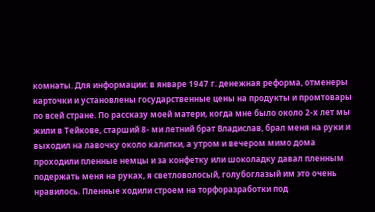комнаты. Для информации: в январе 1947 г. денежная реформа, отменеры карточки и установлены государственные цены на продукты и промтовары по всей стране. По рассказу моей матери, когда мне было около 2-х лет мы жили в Тейкове, старший 8- ми летний брат Владислав, брал меня на руки и выходил на лавочку около калитки, а утром и вечером мимо дома проходили пленные немцы и за конфетку или шоколадку давал пленным подержать меня на руках, я светловолосый, голубоглазый им это очень нравилось. Пленные ходили строем на торфоразработки под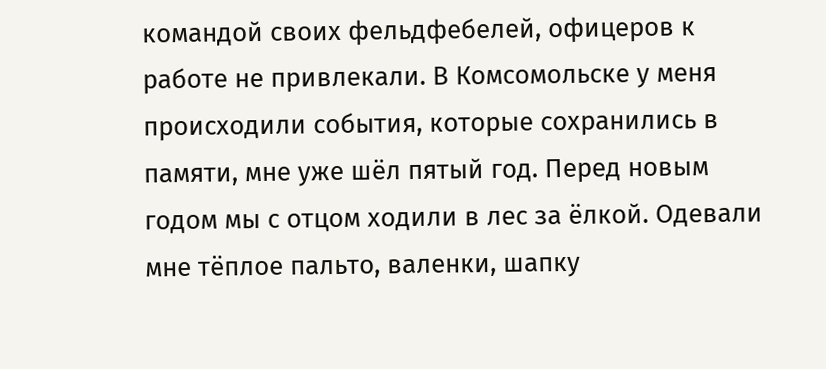командой своих фельдфебелей, офицеров к работе не привлекали. В Комсомольске у меня происходили события, которые сохранились в памяти, мне уже шёл пятый год. Перед новым годом мы с отцом ходили в лес за ёлкой. Одевали мне тёплое пальто, валенки, шапку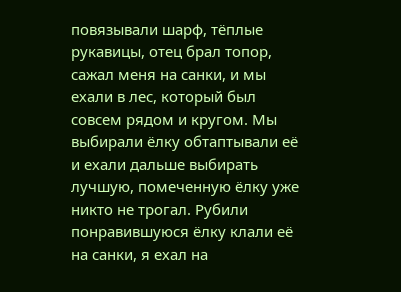повязывали шарф, тёплые рукавицы, отец брал топор, сажал меня на санки, и мы ехали в лес, который был совсем рядом и кругом. Мы выбирали ёлку обтаптывали её и ехали дальше выбирать лучшую, помеченную ёлку уже никто не трогал. Рубили понравившуюся ёлку клали её на санки, я ехал на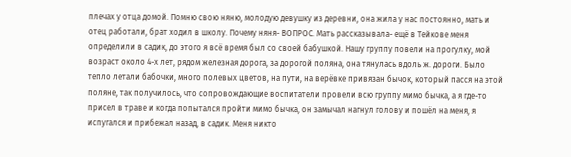плечах у отца домой. Помню свою няню, молодую девушку из деревни, она жила у нас постоянно, мать и отец работали, брат ходил в школу. Почему няня- ВОПРОС. Мать рассказывала- ещё в Тейкове меня определили в садик, до этого я всё время был со своей бабушкой. Нашу группу повели на прогулку, мой возраст около 4-х лет, рядом железная дорога, за дорогой поляна, она тянулась вдоль ж. дороги. Было тепло летали бабочки, много полевых цветов, на пути, на верёвке привязан бычок, который пасся на этой поляне, так получилось, что сопровождающие воспитатели провели всю группу мимо бычка, а я где-то присел в траве и когда попытался пройти мимо бычка, он замычал нагнул голову и пошёл на меня, я испугался и прибежал назад, в садик. Меня никто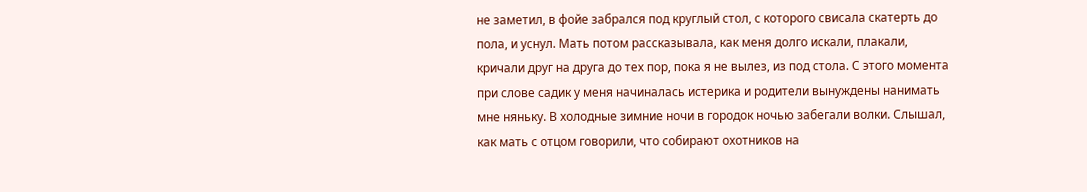не заметил, в фойе забрался под круглый стол, с которого свисала скатерть до пола, и уснул. Мать потом рассказывала, как меня долго искали, плакали, кричали друг на друга до тех пор, пока я не вылез, из под стола. С этого момента при слове садик у меня начиналась истерика и родители вынуждены нанимать мне няньку. В холодные зимние ночи в городок ночью забегали волки. Слышал, как мать с отцом говорили, что собирают охотников на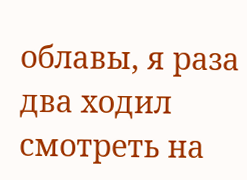облавы, я раза два ходил смотреть на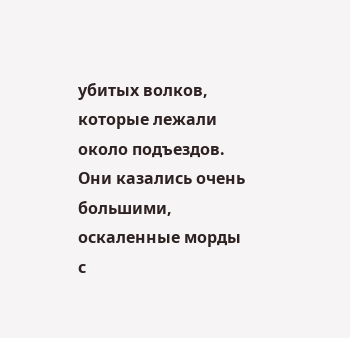убитых волков, которые лежали около подъездов. Они казались очень большими, оскаленные морды с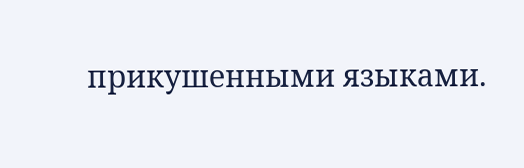прикушенными языками.